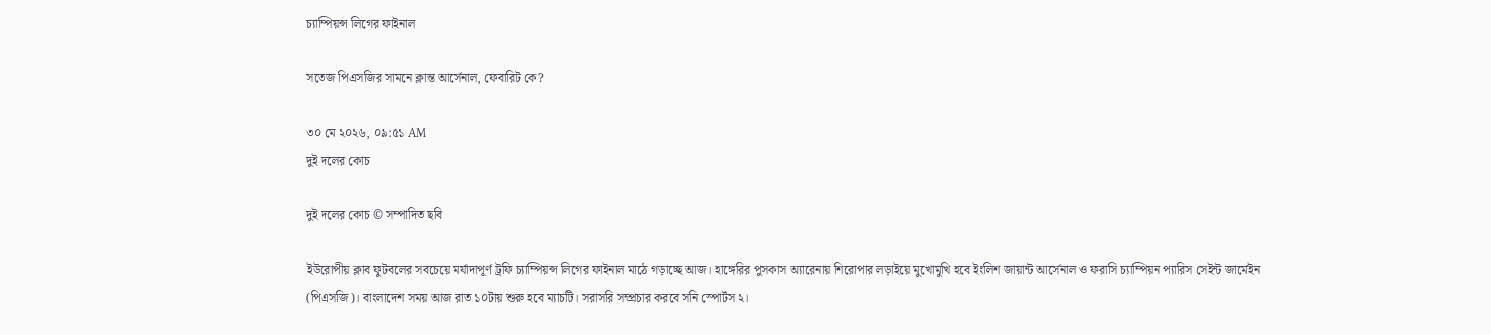চ্যাম্পিয়ন্স লিগের ফাইনাল

সতেজ পিএসজির সামনে ক্লান্ত আর্সেনাল, ফেবারিট কে?

৩০ মে ২০২৬, ০৯:৫১ AM
দুই দলের কোচ

দুই দলের কোচ © সম্পাদিত ছবি

ইউরোপীয় ক্লাব ফুটবলের সবচেয়ে মর্যাদাপূর্ণ ট্রফি চ্যাম্পিয়ন্স লিগের ফাইনাল মাঠে গড়াচ্ছে আজ। হাঙ্গেরির পুসকাস অ্যারেনায় শিরোপার লড়াইয়ে মুখোমুখি হবে ইংলিশ জায়ান্ট আর্সেনাল ও ফরাসি চ্যাম্পিয়ন প্যারিস সেইন্ট জার্মেইন (পিএসজি)। বাংলাদেশ সময় আজ রাত ১০টায় শুরু হবে ম্যাচটি। সরাসরি সম্প্রচার করবে সনি স্পোর্টস ২।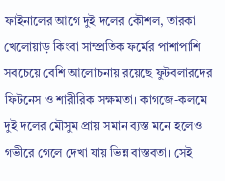ফাইনালের আগে দুই দলের কৌশল, তারকা খেলোয়াড় কিংবা সাম্প্রতিক ফর্মের পাশাপাশি সবচেয়ে বেশি আলোচনায় রয়েছে ফুটবলারদের ফিটনেস ও শারীরিক সক্ষমতা। কাগজে-কলমে দুই দলের মৌসুম প্রায় সমান ব্যস্ত মনে হলেও গভীরে গেলে দেখা যায় ভিন্ন বাস্তবতা। সেই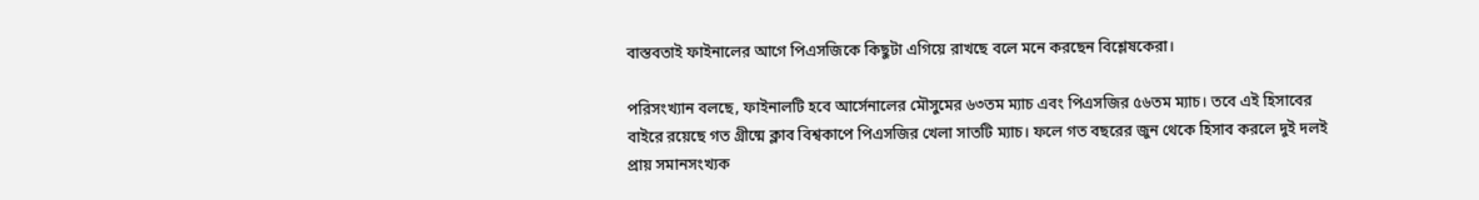বাস্তবতাই ফাইনালের আগে পিএসজিকে কিছুটা এগিয়ে রাখছে বলে মনে করছেন বিশ্লেষকেরা।

পরিসংখ্যান বলছে, ফাইনালটি হবে আর্সেনালের মৌসুমের ৬৩তম ম্যাচ এবং পিএসজির ৫৬তম ম্যাচ। তবে এই হিসাবের বাইরে রয়েছে গত গ্রীষ্মে ক্লাব বিশ্বকাপে পিএসজির খেলা সাতটি ম্যাচ। ফলে গত বছরের জুন থেকে হিসাব করলে দুই দলই প্রায় সমানসংখ্যক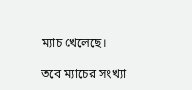ম্যাচ খেলেছে।

তবে ম্যাচের সংখ্যা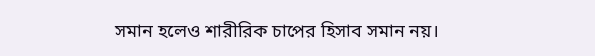সমান হলেও শারীরিক চাপের হিসাব সমান নয়।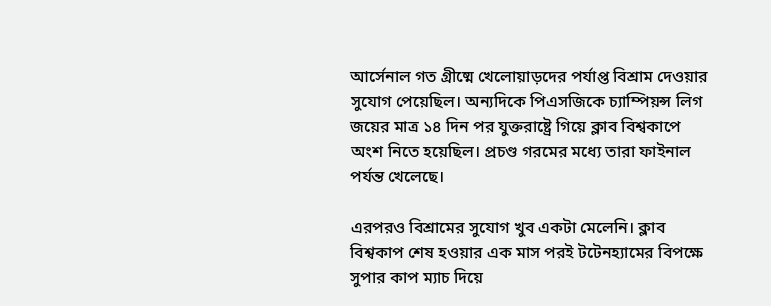আর্সেনাল গত গ্রীষ্মে খেলোয়াড়দের পর্যাপ্ত বিশ্রাম দেওয়ার সুযোগ পেয়েছিল। অন্যদিকে পিএসজিকে চ্যাম্পিয়ন্স লিগ জয়ের মাত্র ১৪ দিন পর যুক্তরাষ্ট্রে গিয়ে ক্লাব বিশ্বকাপে অংশ নিতে হয়েছিল। প্রচণ্ড গরমের মধ্যে তারা ফাইনাল পর্যন্ত খেলেছে।

এরপরও বিশ্রামের সুযোগ খুব একটা মেলেনি। ক্লাব বিশ্বকাপ শেষ হওয়ার এক মাস পরই টটেনহ্যামের বিপক্ষে সুপার কাপ ম্যাচ দিয়ে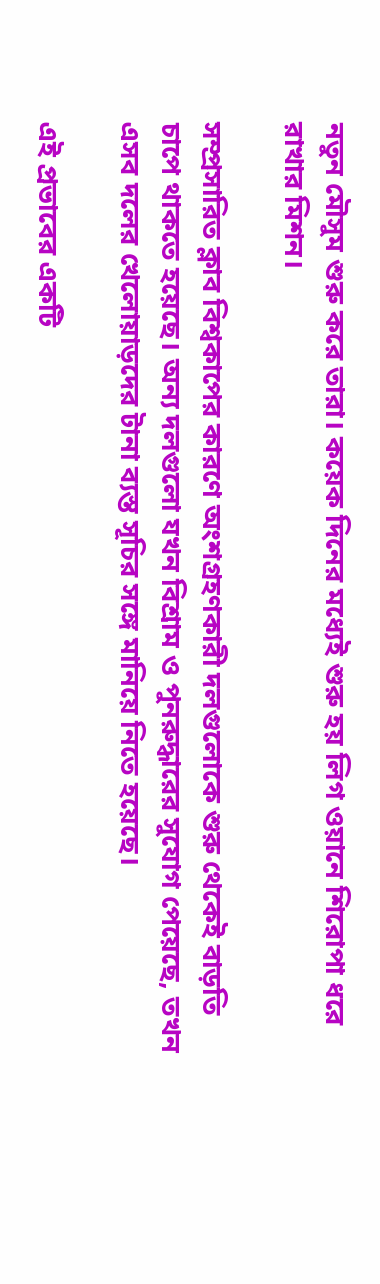নতুন মৌসুম শুরু করে তারা। কয়েক দিনের মধ্যেই শুরু হয় লিগ ওয়ানে শিরোপা ধরে রাখার মিশন।

সম্প্রসারিত ক্লাব বিশ্বকাপের কারণে অংশগ্রহণকারী দলগুলোকে শুরু থেকেই বাড়তি চাপে থাকতে হয়েছে। অন্য দলগুলো যখন বিশ্রাম ও পুনরুদ্ধারের সুযোগ পেয়েছে, তখন এসব দলের খেলোয়াড়দের টানা ব্যস্ত সূচির সঙ্গে মানিয়ে নিতে হয়েছে।

এই প্রভাবের একটি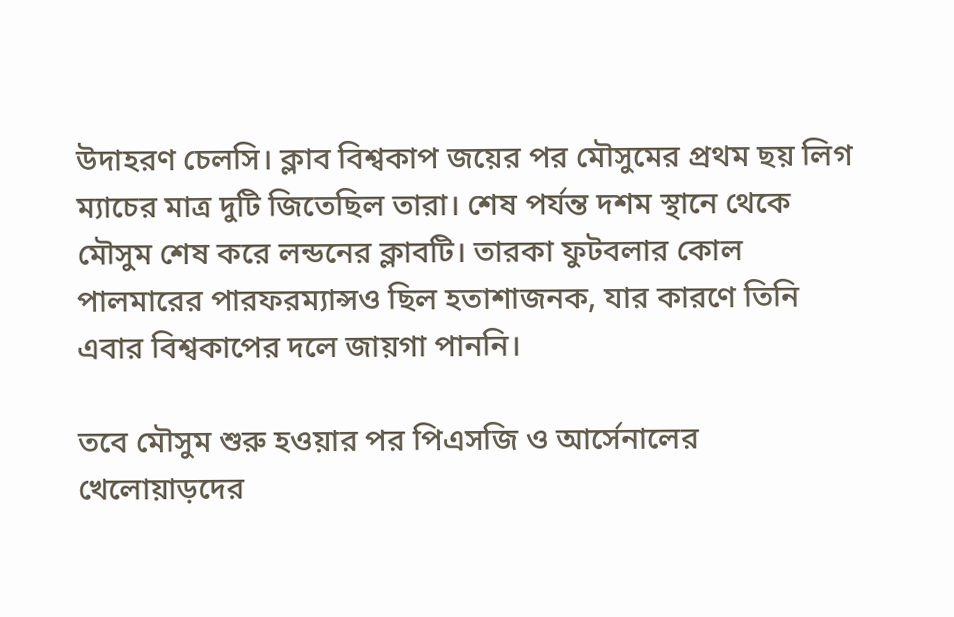উদাহরণ চেলসি। ক্লাব বিশ্বকাপ জয়ের পর মৌসুমের প্রথম ছয় লিগ ম্যাচের মাত্র দুটি জিতেছিল তারা। শেষ পর্যন্ত দশম স্থানে থেকে মৌসুম শেষ করে লন্ডনের ক্লাবটি। তারকা ফুটবলার কোল পালমারের পারফরম্যান্সও ছিল হতাশাজনক, যার কারণে তিনি এবার বিশ্বকাপের দলে জায়গা পাননি।

তবে মৌসুম শুরু হওয়ার পর পিএসজি ও আর্সেনালের খেলোয়াড়দের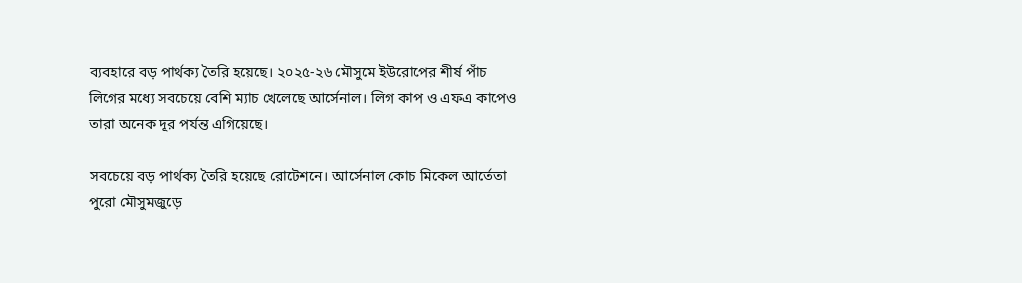ব্যবহারে বড় পার্থক্য তৈরি হয়েছে। ২০২৫-২৬ মৌসুমে ইউরোপের শীর্ষ পাঁচ লিগের মধ্যে সবচেয়ে বেশি ম্যাচ খেলেছে আর্সেনাল। লিগ কাপ ও এফএ কাপেও তারা অনেক দূর পর্যন্ত এগিয়েছে।

সবচেয়ে বড় পার্থক্য তৈরি হয়েছে রোটেশনে। আর্সেনাল কোচ মিকেল আর্তেতা পুরো মৌসুমজুড়ে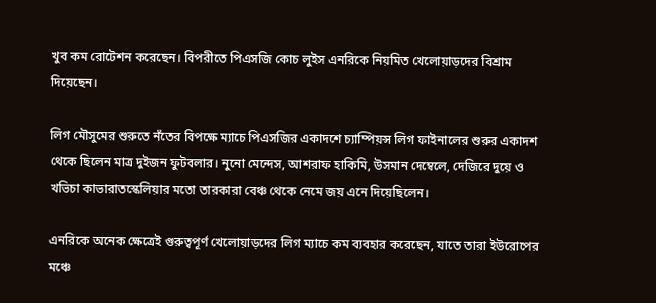খুব কম রোটেশন করেছেন। বিপরীতে পিএসজি কোচ লুইস এনরিকে নিয়মিত খেলোয়াড়দের বিশ্রাম দিয়েছেন।

লিগ মৌসুমের শুরুতে নঁতের বিপক্ষে ম্যাচে পিএসজির একাদশে চ্যাম্পিয়ন্স লিগ ফাইনালের শুরুর একাদশ থেকে ছিলেন মাত্র দুইজন ফুটবলার। নুনো মেন্দেস, আশরাফ হাকিমি, উসমান দেম্বেলে, দেজিরে দুয়ে ও খভিচা কাভারাতস্কেলিয়ার মতো তারকারা বেঞ্চ থেকে নেমে জয় এনে দিয়েছিলেন।

এনরিকে অনেক ক্ষেত্রেই গুরুত্বপূর্ণ খেলোয়াড়দের লিগ ম্যাচে কম ব্যবহার করেছেন, যাতে তারা ইউরোপের মঞ্চে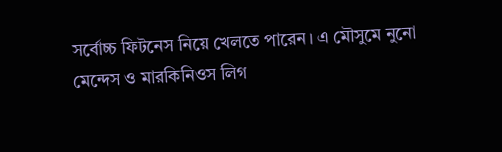সর্বোচ্চ ফিটনেস নিয়ে খেলতে পারেন। এ মৌসুমে নুনো মেন্দেস ও মারকিনিওস লিগ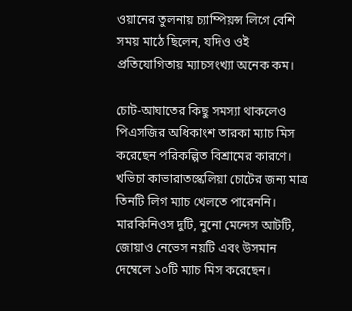ওয়ানের তুলনায় চ্যাম্পিয়ন্স লিগে বেশি সময় মাঠে ছিলেন, যদিও ওই প্রতিযোগিতায় ম্যাচসংখ্যা অনেক কম।

চোট-আঘাতের কিছু সমস্যা থাকলেও পিএসজির অধিকাংশ তারকা ম্যাচ মিস করেছেন পরিকল্পিত বিশ্রামের কারণে। খভিচা কাভারাতস্কেলিয়া চোটের জন্য মাত্র তিনটি লিগ ম্যাচ খেলতে পারেননি। মারকিনিওস দুটি, নুনো মেন্দেস আটটি, জোয়াও নেভেস নয়টি এবং উসমান দেম্বেলে ১০টি ম্যাচ মিস করেছেন।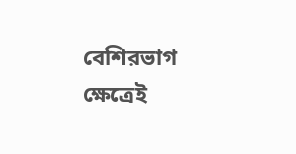বেশিরভাগ ক্ষেত্রেই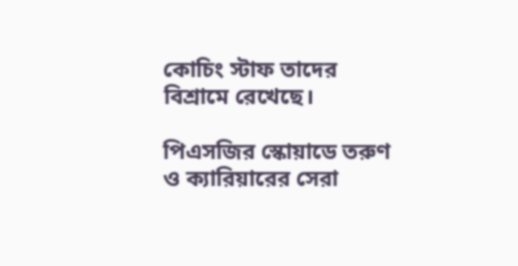কোচিং স্টাফ তাদের বিশ্রামে রেখেছে।

পিএসজির স্কোয়াডে তরুণ ও ক্যারিয়ারের সেরা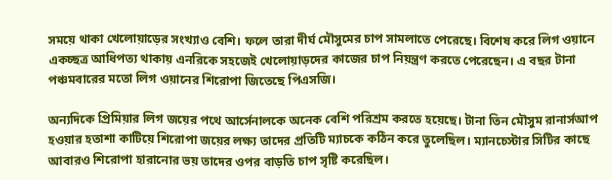সময়ে থাকা খেলোয়াড়ের সংখ্যাও বেশি। ফলে তারা দীর্ঘ মৌসুমের চাপ সামলাতে পেরেছে। বিশেষ করে লিগ ওয়ানে একচ্ছত্র আধিপত্য থাকায় এনরিকে সহজেই খেলোয়াড়দের কাজের চাপ নিয়ন্ত্রণ করতে পেরেছেন। এ বছর টানা পঞ্চমবারের মতো লিগ ওয়ানের শিরোপা জিতেছে পিএসজি।

অন্যদিকে প্রিমিয়ার লিগ জয়ের পথে আর্সেনালকে অনেক বেশি পরিশ্রম করতে হয়েছে। টানা তিন মৌসুম রানার্সআপ হওয়ার হতাশা কাটিয়ে শিরোপা জয়ের লক্ষ্য তাদের প্রতিটি ম্যাচকে কঠিন করে তুলেছিল। ম্যানচেস্টার সিটির কাছে আবারও শিরোপা হারানোর ভয় তাদের ওপর বাড়তি চাপ সৃষ্টি করেছিল।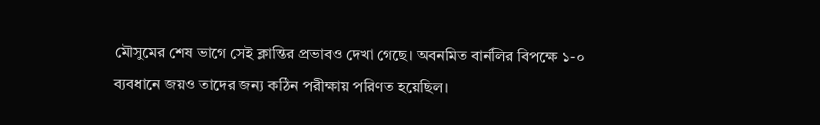মৌসুমের শেষ ভাগে সেই ক্লান্তির প্রভাবও দেখা গেছে। অবনমিত বার্নলির বিপক্ষে ১-০ ব্যবধানে জয়ও তাদের জন্য কঠিন পরীক্ষায় পরিণত হয়েছিল।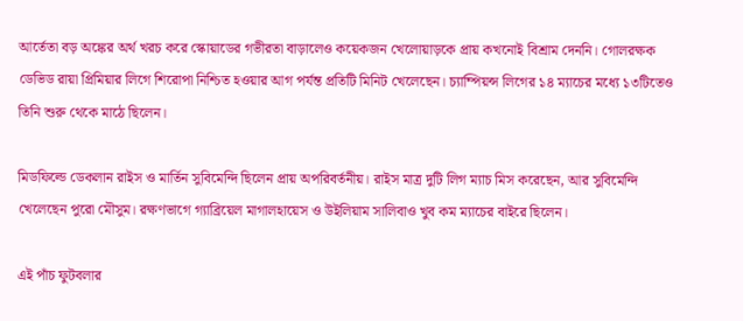আর্তেতা বড় অঙ্কের অর্থ খরচ করে স্কোয়াডের গভীরতা বাড়ালেও কয়েকজন খেলোয়াড়কে প্রায় কখনোই বিশ্রাম দেননি। গোলরক্ষক ডেভিড রায়া প্রিমিয়ার লিগে শিরোপা নিশ্চিত হওয়ার আগ পর্যন্ত প্রতিটি মিনিট খেলেছেন। চ্যাম্পিয়ন্স লিগের ১৪ ম্যাচের মধ্যে ১৩টিতেও তিনি শুরু থেকে মাঠে ছিলেন।

মিডফিল্ডে ডেকলান রাইস ও মার্তিন সুবিমেন্দি ছিলেন প্রায় অপরিবর্তনীয়। রাইস মাত্র দুটি লিগ ম্যাচ মিস করেছেন, আর সুবিমেন্দি খেলেছেন পুরো মৌসুম। রক্ষণভাগে গ্যাব্রিয়েল মাগালহায়েস ও উইলিয়াম সালিবাও খুব কম ম্যাচের বাইরে ছিলেন।

এই পাঁচ ফুটবলার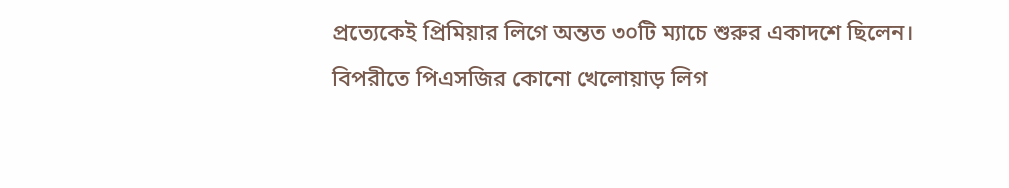প্রত্যেকেই প্রিমিয়ার লিগে অন্তত ৩০টি ম্যাচে শুরুর একাদশে ছিলেন। বিপরীতে পিএসজির কোনো খেলোয়াড় লিগ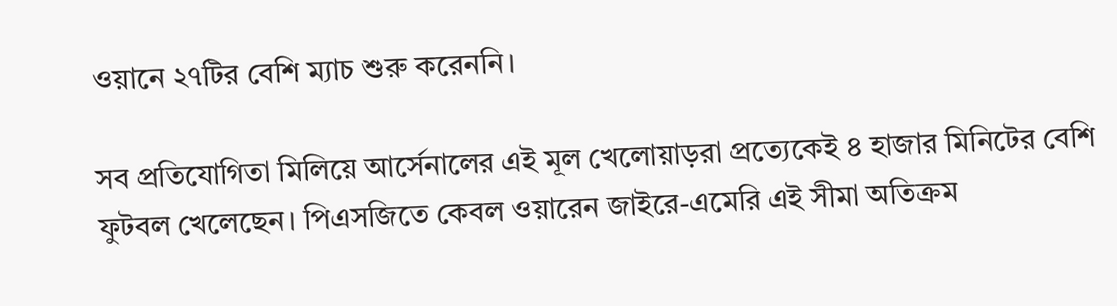ওয়ানে ২৭টির বেশি ম্যাচ শুরু করেননি।

সব প্রতিযোগিতা মিলিয়ে আর্সেনালের এই মূল খেলোয়াড়রা প্রত্যেকেই ৪ হাজার মিনিটের বেশি ফুটবল খেলেছেন। পিএসজিতে কেবল ওয়ারেন জাইরে-এমেরি এই সীমা অতিক্রম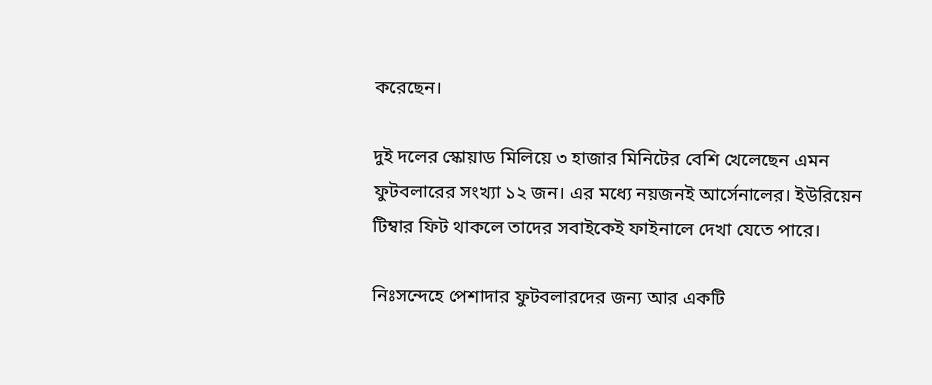করেছেন।

দুই দলের স্কোয়াড মিলিয়ে ৩ হাজার মিনিটের বেশি খেলেছেন এমন ফুটবলারের সংখ্যা ১২ জন। এর মধ্যে নয়জনই আর্সেনালের। ইউরিয়েন টিম্বার ফিট থাকলে তাদের সবাইকেই ফাইনালে দেখা যেতে পারে।

নিঃসন্দেহে পেশাদার ফুটবলারদের জন্য আর একটি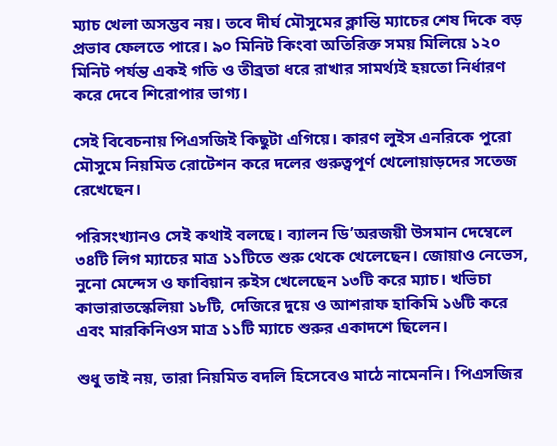ম্যাচ খেলা অসম্ভব নয়। তবে দীর্ঘ মৌসুমের ক্লান্তি ম্যাচের শেষ দিকে বড় প্রভাব ফেলতে পারে। ৯০ মিনিট কিংবা অতিরিক্ত সময় মিলিয়ে ১২০ মিনিট পর্যন্ত একই গতি ও তীব্রতা ধরে রাখার সামর্থ্যই হয়তো নির্ধারণ করে দেবে শিরোপার ভাগ্য।

সেই বিবেচনায় পিএসজিই কিছুটা এগিয়ে। কারণ লুইস এনরিকে পুরো মৌসুমে নিয়মিত রোটেশন করে দলের গুরুত্বপূর্ণ খেলোয়াড়দের সতেজ রেখেছেন।

পরিসংখ্যানও সেই কথাই বলছে। ব্যালন ডি’অরজয়ী উসমান দেম্বেলে ৩৪টি লিগ ম্যাচের মাত্র ১১টিতে শুরু থেকে খেলেছেন। জোয়াও নেভেস, নুনো মেন্দেস ও ফাবিয়ান রুইস খেলেছেন ১৩টি করে ম্যাচ। খভিচা কাভারাতস্কেলিয়া ১৮টি, দেজিরে দুয়ে ও আশরাফ হাকিমি ১৬টি করে এবং মারকিনিওস মাত্র ১১টি ম্যাচে শুরুর একাদশে ছিলেন।

শুধু তাই নয়, তারা নিয়মিত বদলি হিসেবেও মাঠে নামেননি। পিএসজির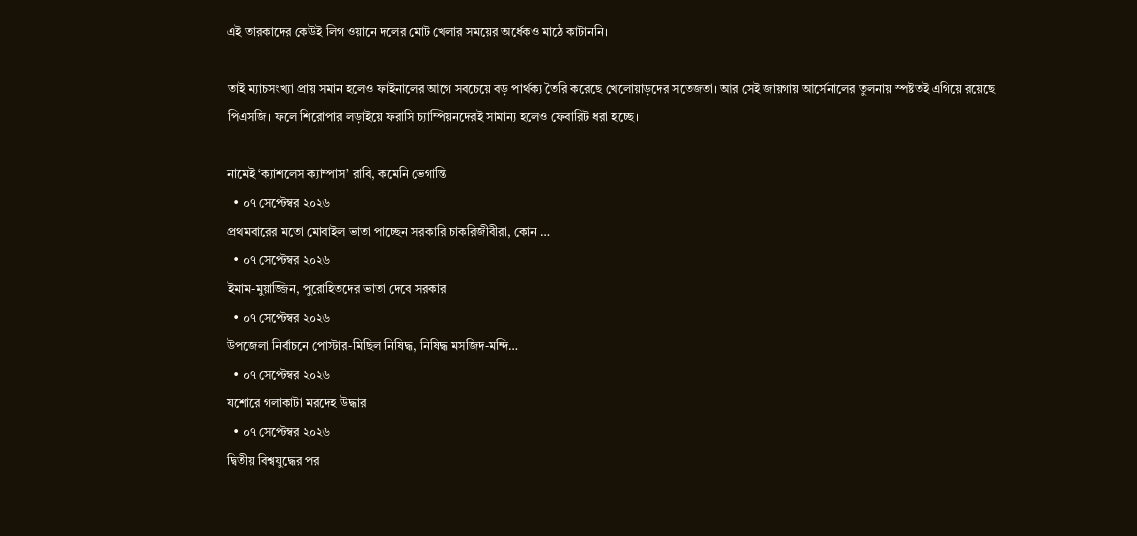এই তারকাদের কেউই লিগ ওয়ানে দলের মোট খেলার সময়ের অর্ধেকও মাঠে কাটাননি।

তাই ম্যাচসংখ্যা প্রায় সমান হলেও ফাইনালের আগে সবচেয়ে বড় পার্থক্য তৈরি করেছে খেলোয়াড়দের সতেজতা। আর সেই জায়গায় আর্সেনালের তুলনায় স্পষ্টতই এগিয়ে রয়েছে পিএসজি। ফলে শিরোপার লড়াইয়ে ফরাসি চ্যাম্পিয়নদেরই সামান্য হলেও ফেবারিট ধরা হচ্ছে।

নামেই ‘ক্যাশলেস ক্যাম্পাস’ রাবি, কমেনি ভেগান্তি
  • ০৭ সেপ্টেম্বর ২০২৬
প্রথমবারের মতো মোবাইল ভাতা পাচ্ছেন সরকারি চাকরিজীবীরা, কোন …
  • ০৭ সেপ্টেম্বর ২০২৬
ইমাম-মুয়াজ্জিন, পুরোহিতদের ভাতা দেবে সরকার
  • ০৭ সেপ্টেম্বর ২০২৬
উপজেলা নির্বাচনে পোস্টার-মিছিল নিষিদ্ধ, নিষিদ্ধ মসজিদ-মন্দি…
  • ০৭ সেপ্টেম্বর ২০২৬
যশোরে গলাকাটা মরদেহ উদ্ধার
  • ০৭ সেপ্টেম্বর ২০২৬
দ্বিতীয় বিশ্বযুদ্ধের পর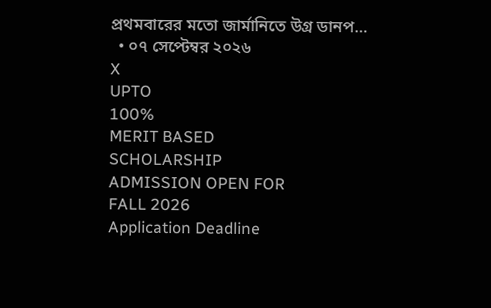প্রথমবারের মতো জার্মানিতে উগ্র ডানপ…
  • ০৭ সেপ্টেম্বর ২০২৬
X
UPTO
100%
MERIT BASED
SCHOLARSHIP
ADMISSION OPEN FOR
FALL 2026
Application Deadline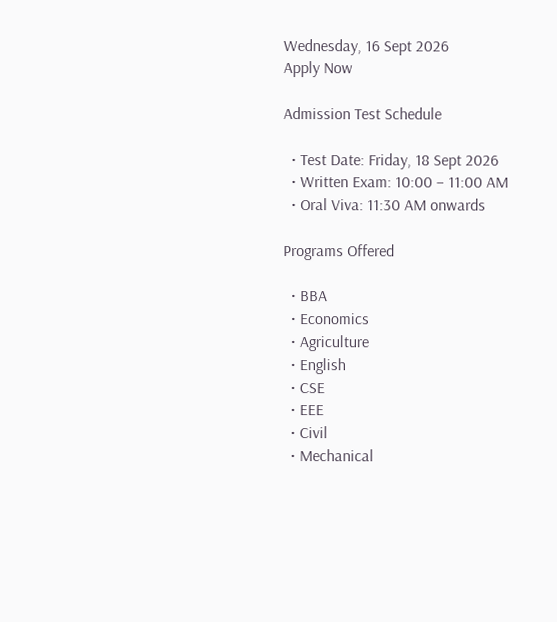Wednesday, 16 Sept 2026
Apply Now

Admission Test Schedule

  • Test Date: Friday, 18 Sept 2026
  • Written Exam: 10:00 – 11:00 AM
  • Oral Viva: 11:30 AM onwards

Programs Offered

  • BBA
  • Economics
  • Agriculture
  • English
  • CSE
  • EEE
  • Civil
  • Mechanical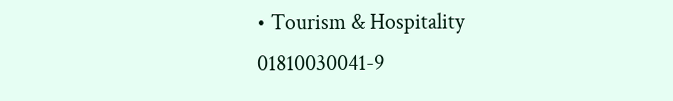• Tourism & Hospitality
01810030041-9